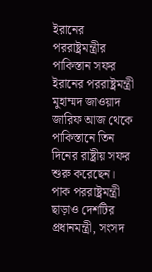ইরানের পররাষ্ট্রমন্ত্রীর পাকিস্তান সফর
ইরানের পররাষ্ট্রমন্ত্রী মুহাম্মদ জাওয়াদ জারিফ আজ থেকে পাকিস্তানে তিন দিনের রাষ্ট্রীয় সফর শুরু করেছেন। পাক পররাষ্ট্রমন্ত্রী ছাড়াও দেশটির প্রধানমন্ত্রী, সংসদ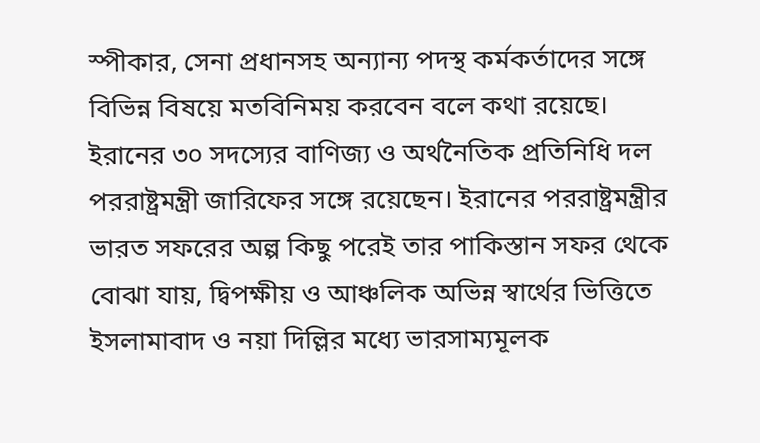স্পীকার, সেনা প্রধানসহ অন্যান্য পদস্থ কর্মকর্তাদের সঙ্গে বিভিন্ন বিষয়ে মতবিনিময় করবেন বলে কথা রয়েছে।
ইরানের ৩০ সদস্যের বাণিজ্য ও অর্থনৈতিক প্রতিনিধি দল পররাষ্ট্রমন্ত্রী জারিফের সঙ্গে রয়েছেন। ইরানের পররাষ্ট্রমন্ত্রীর ভারত সফরের অল্প কিছু পরেই তার পাকিস্তান সফর থেকে বোঝা যায়, দ্বিপক্ষীয় ও আঞ্চলিক অভিন্ন স্বার্থের ভিত্তিতে ইসলামাবাদ ও নয়া দিল্লির মধ্যে ভারসাম্যমূলক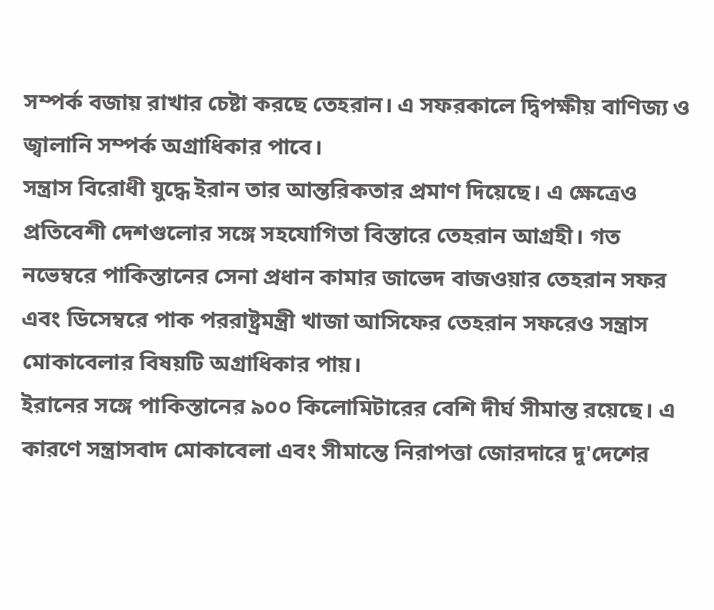সম্পর্ক বজায় রাখার চেষ্টা করছে তেহরান। এ সফরকালে দ্বিপক্ষীয় বাণিজ্য ও জ্বালানি সম্পর্ক অগ্রাধিকার পাবে।
সন্ত্রাস বিরোধী যুদ্ধে ইরান তার আন্তরিকতার প্রমাণ দিয়েছে। এ ক্ষেত্রেও প্রতিবেশী দেশগুলোর সঙ্গে সহযোগিতা বিস্তারে তেহরান আগ্রহী। গত নভেম্বরে পাকিস্তানের সেনা প্রধান কামার জাভেদ বাজওয়ার তেহরান সফর এবং ডিসেম্বরে পাক পররাষ্ট্রমন্ত্রী খাজা আসিফের তেহরান সফরেও সন্ত্রাস মোকাবেলার বিষয়টি অগ্রাধিকার পায়।
ইরানের সঙ্গে পাকিস্তানের ৯০০ কিলোমিটারের বেশি দীর্ঘ সীমান্ত রয়েছে। এ কারণে সন্ত্রাসবাদ মোকাবেলা এবং সীমান্তে নিরাপত্তা জোরদারে দু'দেশের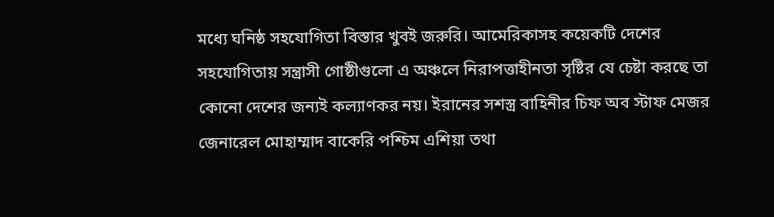মধ্যে ঘনিষ্ঠ সহযোগিতা বিস্তার খুবই জরুরি। আমেরিকাসহ কয়েকটি দেশের সহযোগিতায় সন্ত্রাসী গোষ্ঠীগুলো এ অঞ্চলে নিরাপত্তাহীনতা সৃষ্টির যে চেষ্টা করছে তা কোনো দেশের জন্যই কল্যাণকর নয়। ইরানের সশস্ত্র বাহিনীর চিফ অব স্টাফ মেজর জেনারেল মোহাম্মাদ বাকেরি পশ্চিম এশিয়া তথা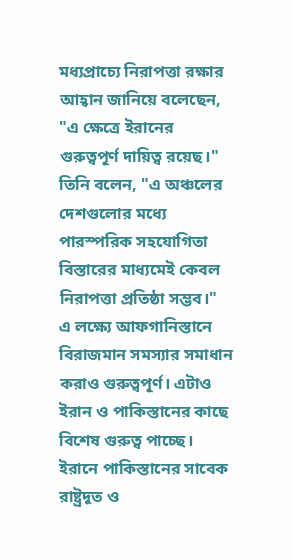মধ্যপ্রাচ্যে নিরাপত্তা রক্ষার আহ্বান জানিয়ে বলেছেন, "এ ক্ষেত্রে ইরানের গুরুত্বপূর্ণ দায়িত্ব রয়েছ।" তিনি বলেন, "এ অঞ্চলের দেশগুলোর মধ্যে পারস্পরিক সহযোগিতা বিস্তারের মাধ্যমেই কেবল নিরাপত্তা প্রতিষ্ঠা সম্ভব।"
এ লক্ষ্যে আফগানিস্তানে বিরাজমান সমস্যার সমাধান করাও গুরুত্বপূর্ণ। এটাও ইরান ও পাকিস্তানের কাছে বিশেষ গুরুত্ব পাচ্ছে। ইরানে পাকিস্তানের সাবেক রাষ্ট্রদূত ও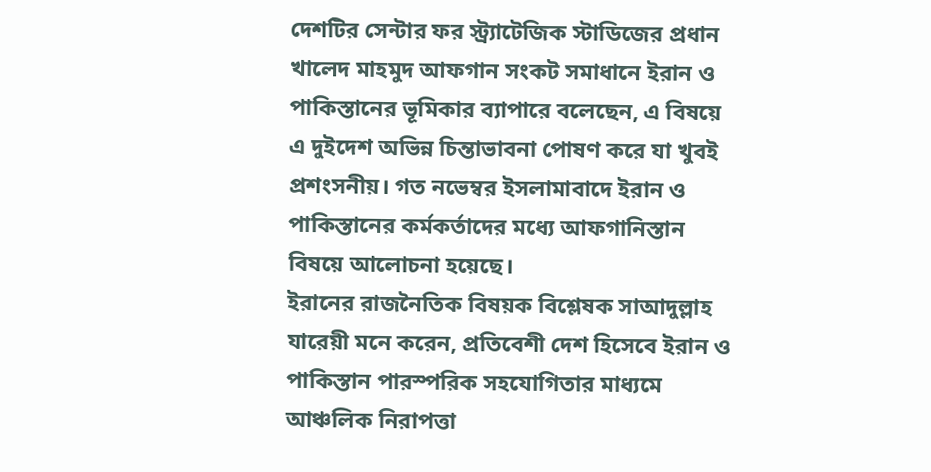দেশটির সেন্টার ফর স্ট্র্যাটেজিক স্টাডিজের প্রধান খালেদ মাহমুদ আফগান সংকট সমাধানে ইরান ও পাকিস্তানের ভূমিকার ব্যাপারে বলেছেন, এ বিষয়ে এ দুইদেশ অভিন্ন চিন্তাভাবনা পোষণ করে যা খুবই প্রশংসনীয়। গত নভেম্বর ইসলামাবাদে ইরান ও পাকিস্তানের কর্মকর্তাদের মধ্যে আফগানিস্তান বিষয়ে আলোচনা হয়েছে।
ইরানের রাজনৈতিক বিষয়ক বিশ্লেষক সাআদুল্লাহ যারেয়ী মনে করেন, প্রতিবেশী দেশ হিসেবে ইরান ও পাকিস্তান পারস্পরিক সহযোগিতার মাধ্যমে আঞ্চলিক নিরাপত্তা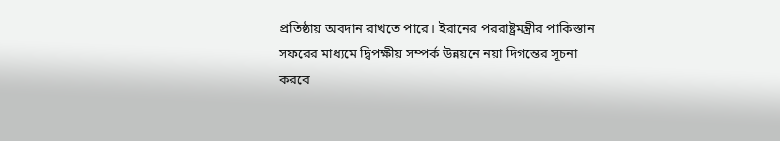প্রতিষ্ঠায় অবদান রাখতে পারে। ইরানের পররাষ্ট্রমন্ত্রীর পাকিস্তান সফরের মাধ্যমে দ্বিপক্ষীয় সম্পর্ক উন্নয়নে নয়া দিগন্তের সূচনা করবে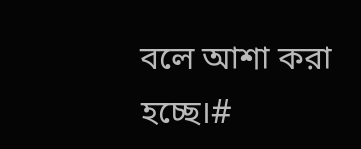বলে আশা করা হচ্ছে।#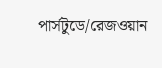পার্সটুডে/রেজওয়ান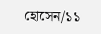হোসেন/১১